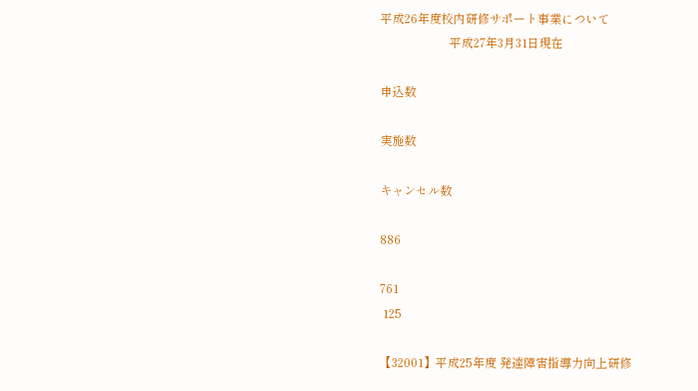平成26年度校内研修サポート事業について
                       平成27年3月31日現在

申込数

実施数

キャンセル数

886

761
 125

【32001】平成25年度 発達障害指導力向上研修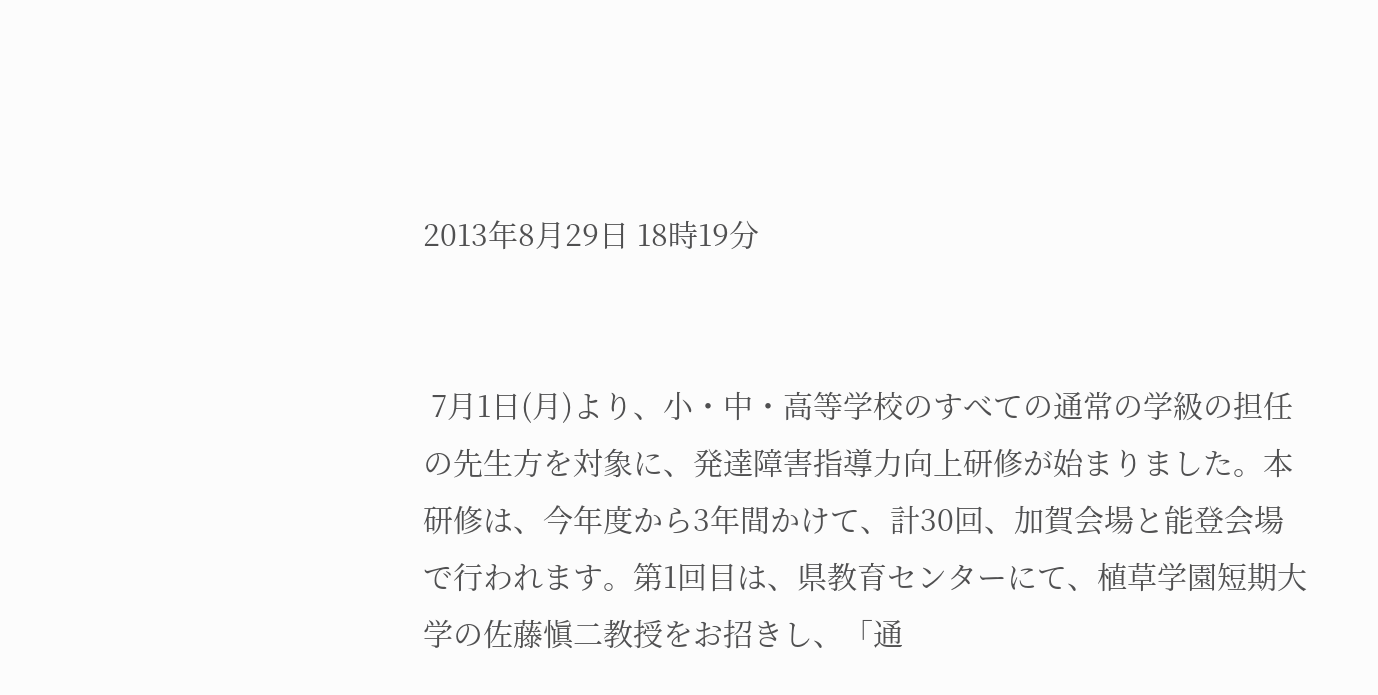2013年8月29日 18時19分


 7月1日(月)より、小・中・高等学校のすべての通常の学級の担任の先生方を対象に、発達障害指導力向上研修が始まりました。本研修は、今年度から3年間かけて、計30回、加賀会場と能登会場で行われます。第1回目は、県教育センターにて、植草学園短期大学の佐藤愼二教授をお招きし、「通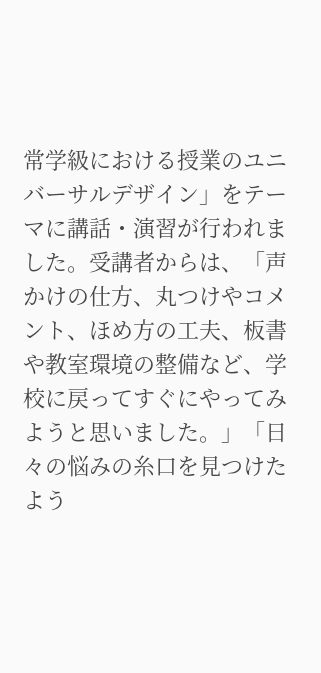常学級における授業のユニバーサルデザイン」をテーマに講話・演習が行われました。受講者からは、「声かけの仕方、丸つけやコメント、ほめ方の工夫、板書や教室環境の整備など、学校に戻ってすぐにやってみようと思いました。」「日々の悩みの糸口を見つけたよう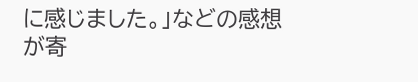に感じました。」などの感想が寄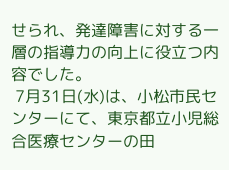せられ、発達障害に対する一層の指導力の向上に役立つ内容でした。
 7月31日(水)は、小松市民センターにて、東京都立小児総合医療センターの田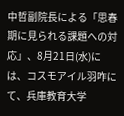中哲副院長による「思春期に見られる課題への対応」、8月21日(水)には、コスモアイル羽咋にて、兵庫教育大学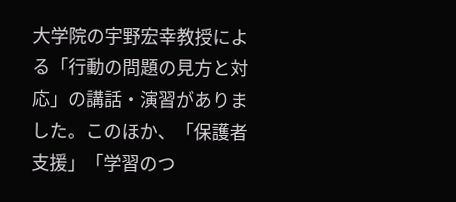大学院の宇野宏幸教授による「行動の問題の見方と対応」の講話・演習がありました。このほか、「保護者支援」「学習のつ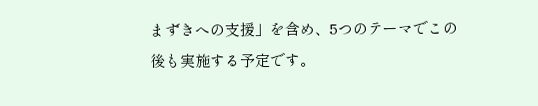まずきへの支援」を含め、5つのテーマでこの後も実施する予定です。